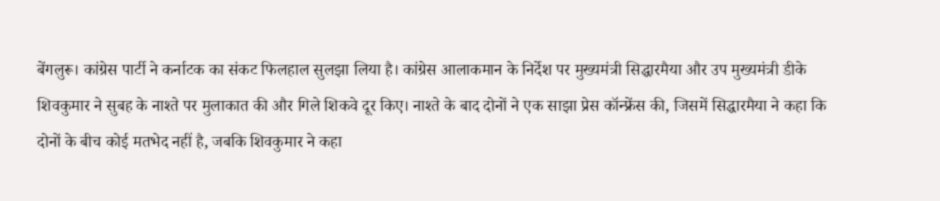बेंगलुरू। कांग्रेस पार्टी ने कर्नाटक का संकट फिलहाल सुलझा लिया है। कांग्रेस आलाकमान के निर्देश पर मुख्यमंत्री सिद्धारमैया और उप मुख्यमंत्री डीके शिवकुमार ने सुबह के नाश्ते पर मुलाकात की और गिले शिकवे दूर किए। नाश्ते के बाद दोनों ने एक साझा प्रेस कॉन्फ्रेंस की, जिसमें सिद्धारमैया ने कहा कि दोनों के बीच कोई मतभेद नहीं है, जबकि शिवकुमार ने कहा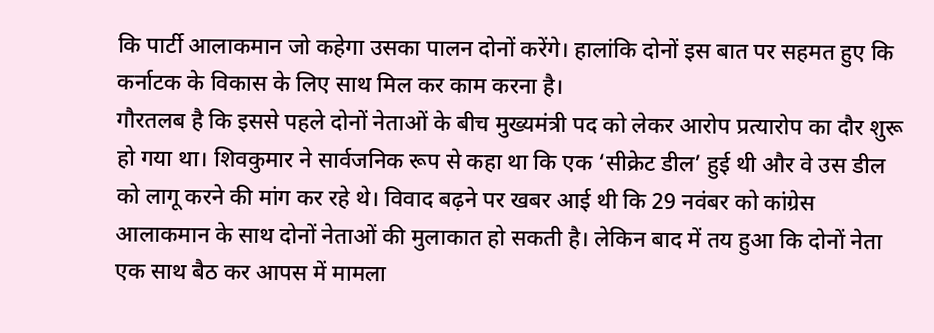कि पार्टी आलाकमान जो कहेगा उसका पालन दोनों करेंगे। हालांकि दोनों इस बात पर सहमत हुए कि कर्नाटक के विकास के लिए साथ मिल कर काम करना है।
गौरतलब है कि इससे पहले दोनों नेताओं के बीच मुख्यमंत्री पद को लेकर आरोप प्रत्यारोप का दौर शुरू हो गया था। शिवकुमार ने सार्वजनिक रूप से कहा था कि एक ‘सीक्रेट डील’ हुई थी और वे उस डील को लागू करने की मांग कर रहे थे। विवाद बढ़ने पर खबर आई थी कि 29 नवंबर को कांग्रेस आलाकमान के साथ दोनों नेताओं की मुलाकात हो सकती है। लेकिन बाद में तय हुआ कि दोनों नेता एक साथ बैठ कर आपस में मामला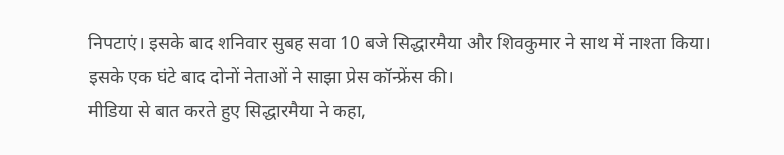निपटाएं। इसके बाद शनिवार सुबह सवा 10 बजे सिद्धारमैया और शिवकुमार ने साथ में नाश्ता किया। इसके एक घंटे बाद दोनों नेताओं ने साझा प्रेस कॉन्फ्रेंस की।
मीडिया से बात करते हुए सिद्धारमैया ने कहा,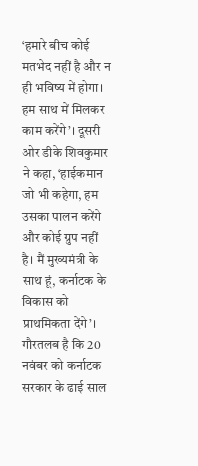‘हमारे बीच कोई मतभेद नहीं है और न ही भविष्य में होगा। हम साथ में मिलकर काम करेंगे’। दूसरी ओर डीके शिवकुमार ने कहा, ‘हाईकमान जो भी कहेगा, हम उसका पालन करेंगे और कोई ग्रुप नहीं है। मैं मुख्यमंत्री के साथ हूं, कर्नाटक के विकास को प्राथमिकता देंगे’। गौरतलब है कि 20 नवंबर को कर्नाटक सरकार के ढाई साल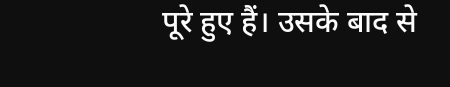पूरे हुए हैं। उसके बाद से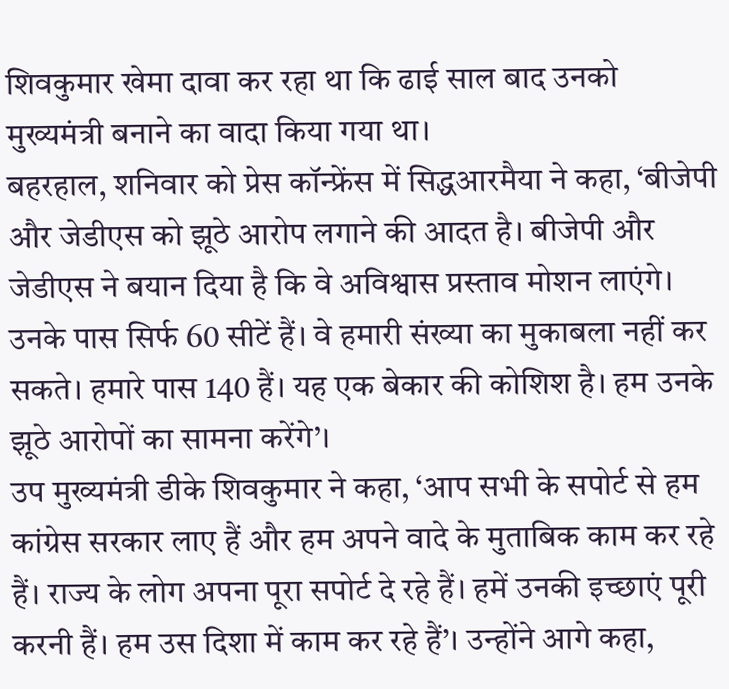शिवकुमार खेमा दावा कर रहा था कि ढाई साल बाद उनको मुख्यमंत्री बनाने का वादा किया गया था।
बहरहाल, शनिवार को प्रेस कॉन्फ्रेंस में सिद्धआरमैया ने कहा, ‘बीजेपी और जेडीएस को झूठे आरोप लगाने की आदत है। बीजेपी और जेडीएस ने बयान दिया है कि वे अविश्वास प्रस्ताव मोशन लाएंगे। उनके पास सिर्फ 60 सीटें हैं। वे हमारी संख्या का मुकाबला नहीं कर सकते। हमारे पास 140 हैं। यह एक बेकार की कोशिश है। हम उनके झूठे आरोपों का सामना करेंगे’।
उप मुख्यमंत्री डीके शिवकुमार ने कहा, ‘आप सभी के सपोर्ट से हम कांग्रेस सरकार लाए हैं और हम अपने वादे के मुताबिक काम कर रहे हैं। राज्य के लोग अपना पूरा सपोर्ट दे रहे हैं। हमें उनकी इच्छाएं पूरी करनी हैं। हम उस दिशा में काम कर रहे हैं’। उन्होंने आगे कहा,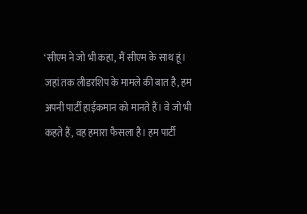‘सीएम ने जो भी कहा, मैं सीएम के साथ हूं। जहां तक लीडरशिप के मामले की बात है, हम अपनी पार्टी हाईकमान को मानते हैं। वे जो भी कहते हैं, वह हमारा फैसला है। हम पार्टी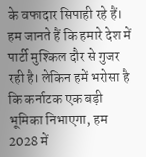के वफादार सिपाही रहे हैं। हम जानते हैं कि हमारे देश में पार्टी मुश्किल दौर से गुजर रही है। लेकिन हमें भरोसा है कि कर्नाटक एक बड़ी भूमिका निभाएगा, हम 2028 में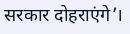सरकार दोहराएंगे’।